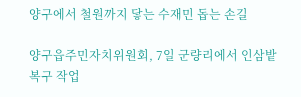양구에서 철원까지 닿는 수재민 돕는 손길

양구읍주민자치위원회, 7일 군량리에서 인삼밭 복구 작업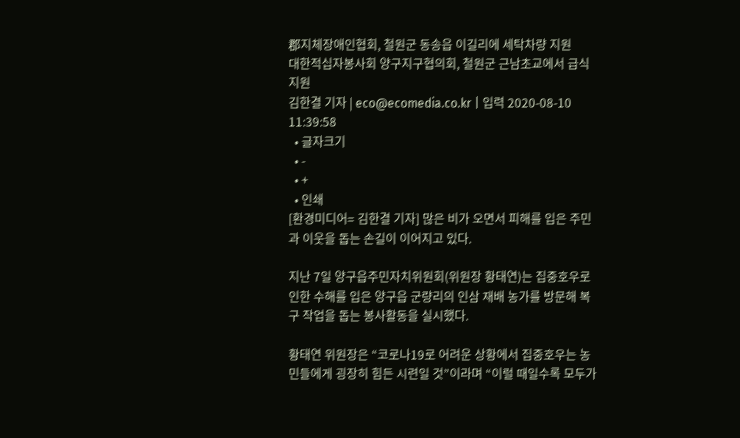郡지체장애인협회, 철원군 동송읍 이길리에 세탁차량 지원
대한적십자봉사회 양구지구협의회, 철원군 근남초교에서 급식 지원
김한결 기자 | eco@ecomedia.co.kr | 입력 2020-08-10 11:39:58
  • 글자크기
  • -
  • +
  • 인쇄
[환경미디어= 김한결 기자] 많은 비가 오면서 피해를 입은 주민과 이웃을 돕는 손길이 이어지고 있다.

지난 7일 양구읍주민자치위원회(위원장 황태연)는 집중호우로 인한 수해를 입은 양구읍 군량리의 인삼 재배 농가를 방문해 복구 작업을 돕는 봉사활동을 실시했다.

황태연 위원장은 “코로나19로 어려운 상황에서 집중호우는 농민들에게 굉장히 힘든 시련일 것”이라며 “이럴 때일수록 모두가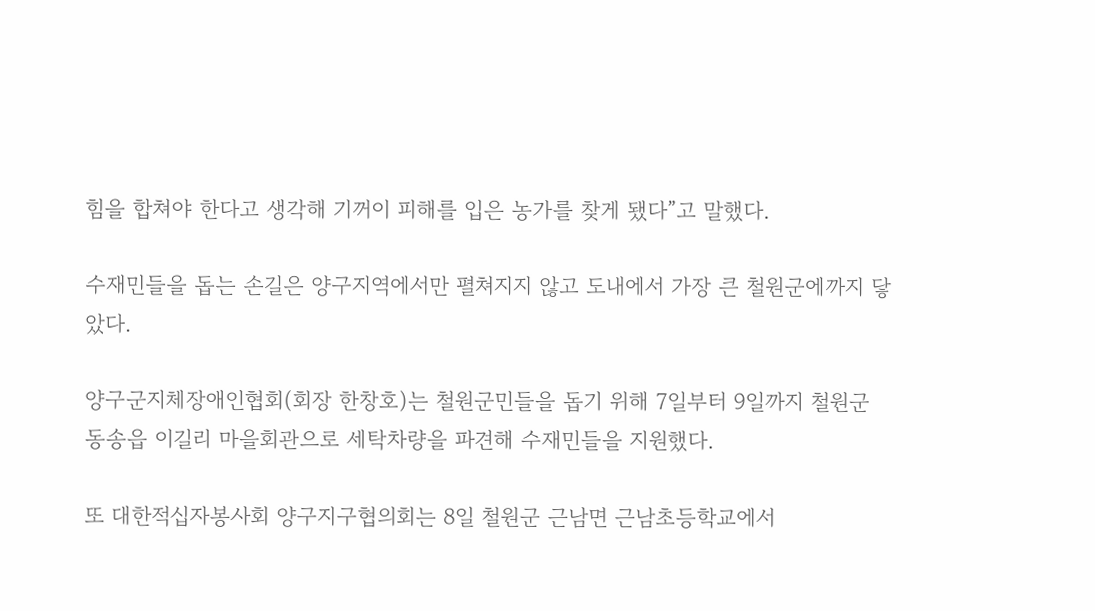힘을 합쳐야 한다고 생각해 기꺼이 피해를 입은 농가를 찾게 됐다”고 말했다.

수재민들을 돕는 손길은 양구지역에서만 펼쳐지지 않고 도내에서 가장 큰 철원군에까지 닿았다.

양구군지체장애인협회(회장 한창호)는 철원군민들을 돕기 위해 7일부터 9일까지 철원군 동송읍 이길리 마을회관으로 세탁차량을 파견해 수재민들을 지원했다.

또 대한적십자봉사회 양구지구협의회는 8일 철원군 근남면 근남초등학교에서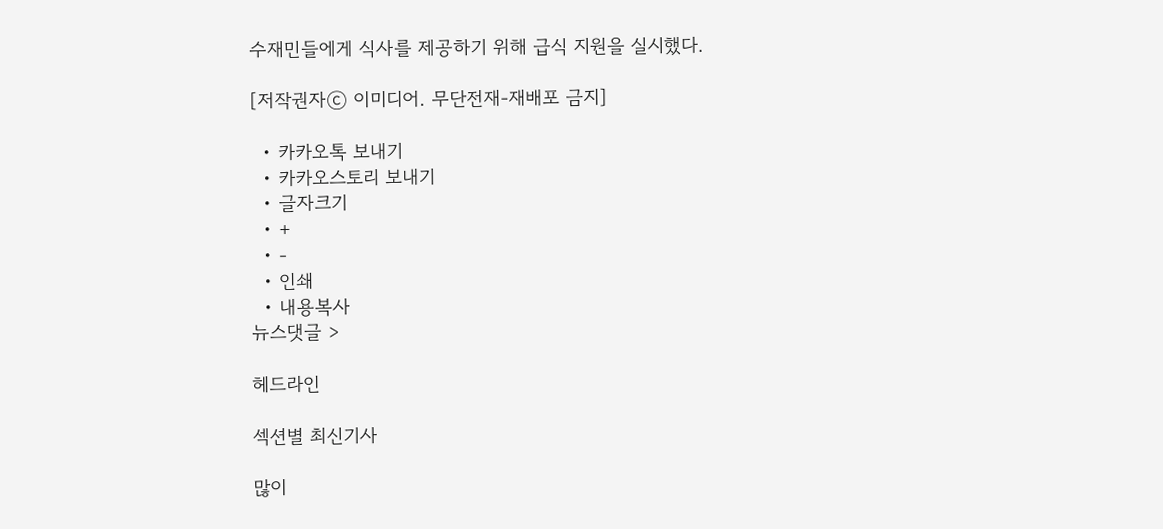수재민들에게 식사를 제공하기 위해 급식 지원을 실시했다.

[저작권자ⓒ 이미디어. 무단전재-재배포 금지]

  • 카카오톡 보내기
  • 카카오스토리 보내기
  • 글자크기
  • +
  • -
  • 인쇄
  • 내용복사
뉴스댓글 >

헤드라인

섹션별 최신기사

많이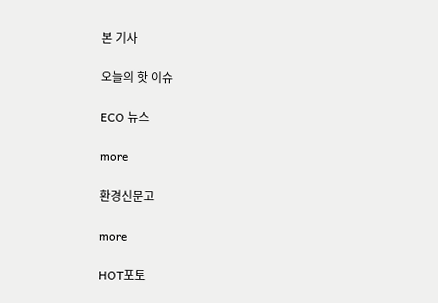본 기사

오늘의 핫 이슈

ECO 뉴스

more

환경신문고

more

HOT포토